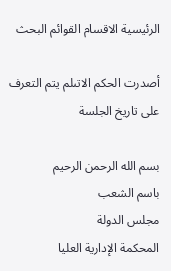الرئيسية الاقسام القوائم البحث

أصدرت الحكم الاتىلم يتم التعرف على تاريخ الجلسة

بسم الله الرحمن الرحيم
باسم الشعب
مجلس الدولة
المحكمة الإدارية العليا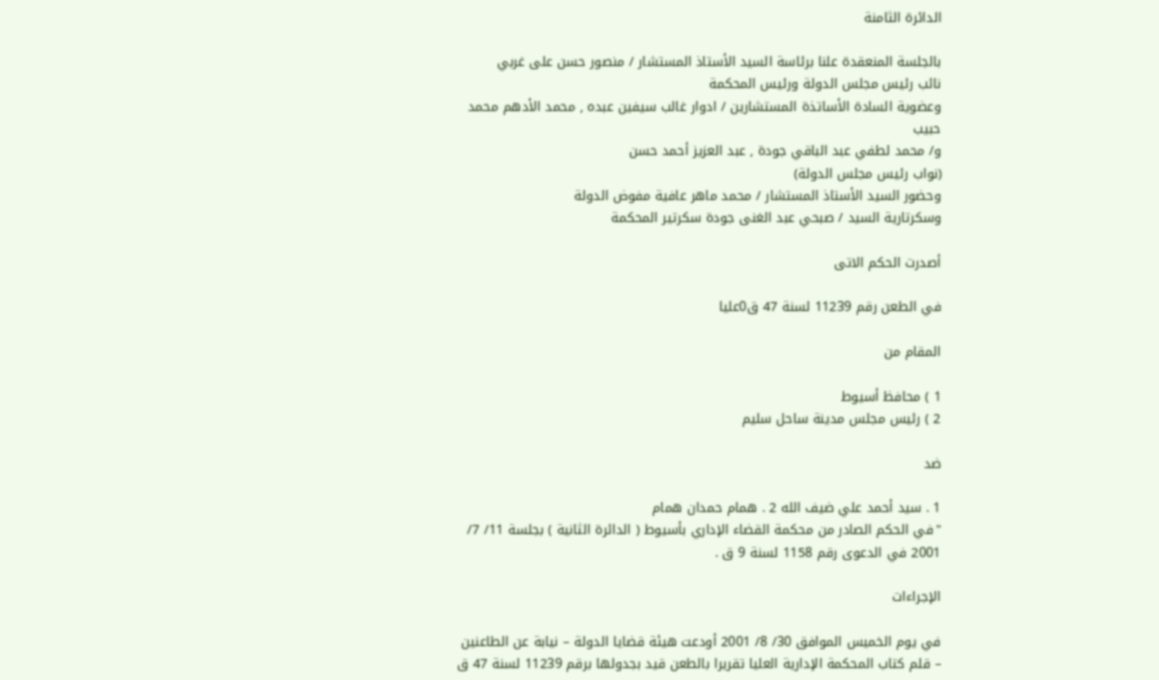الدائرة الثامنة

بالجلسة المنعقدة علنا برئاسة السيد الأستاذ المستشار / منصور حسن على غربي
نائب رئيس مجلس الدولة ورئيس المحكمة
وعضوية السادة الأساتذة المستشارين / ادوار غالب سيفين عبده , محمد الأدهم محمد حبيب
و/ محمد لطفي عبد الباقي جودة , عبد العزيز أحمد حسن
(نواب رئيس مجلس الدولة)
وحضور السيد الأستاذ المستشار / محمد ماهر عافية مفوض الدولة
وسكرتارية السيد / صبحي عبد الغنى جودة سكرتير المحكمة

أصدرت الحكم الاتى

في الطعن رقم 11239 لسنة 47 ق0عليا

المقام من

1 ) محافظ أسيوط
2 ) رئيس مجلس مدينة ساحل سليم

ضد

1 . سيد أحمد علي ضيف الله 2 . همام حمدان همام
"في الحكم الصادر من محكمة القضاء الإداري بأسيوط ( الدائرة الثانية ) بجلسة 11/ 7/ 2001 في الدعوى رقم 1158 لسنة 9 ق .

الإجراءات

في يوم الخميس الموافق 30/ 8/ 2001 أودعت هيئة قضايا الدولة – نيابة عن الطاعنين – قلم كتاب المحكمة الإدارية العليا تقريرا بالطعن قيد بجدولها برقم 11239 لسنة 47 ق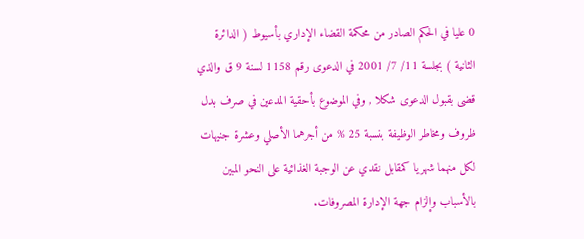0 عليا في الحكم الصادر من محكمة القضاء الإداري بأسيوط ( الدائرة الثانية ) بجلسة 11/ 7/ 2001 في الدعوى رقم 1158 لسنة 9 ق والذي قضى بقبول الدعوى شكلا , وفي الموضوع بأحقية المدعين في صرف بدل ظروف ومخاطر الوظيفة بنسبة 25 % من أجرهما الأصلي وعشرة جنيهات لكل منهما شهريا كمقابل نقدي عن الوجبة الغذائية على النحو المبين بالأسباب وإلزام جهة الإدارة المصروفات.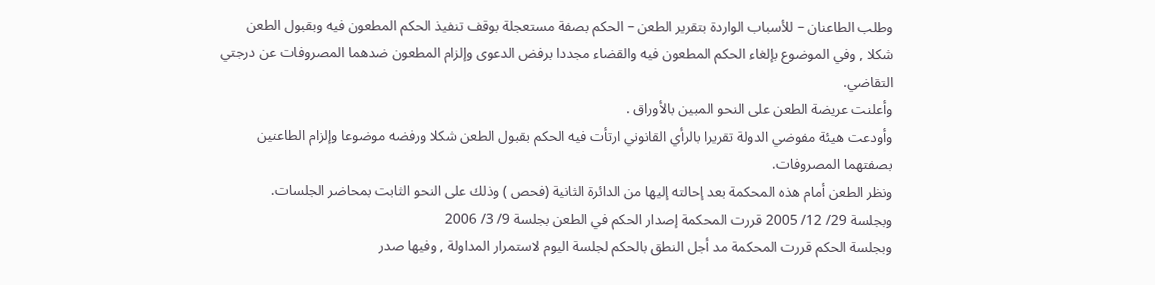وطلب الطاعنان – للأسباب الواردة بتقرير الطعن – الحكم بصفة مستعجلة بوقف تنفيذ الحكم المطعون فيه وبقبول الطعن شكلا , وفي الموضوع بإلغاء الحكم المطعون فيه والقضاء مجددا برفض الدعوى وإلزام المطعون ضدهما المصروفات عن درجتي التقاضي.
وأعلنت عريضة الطعن على النحو المبين بالأوراق .
وأودعت هيئة مفوضي الدولة تقريرا بالرأي القانوني ارتأت فيه الحكم بقبول الطعن شكلا ورفضه موضوعا وإلزام الطاعنين بصفتهما المصروفات.
ونظر الطعن أمام هذه المحكمة بعد إحالته إليها من الدائرة الثانية (فحص ) وذلك على النحو الثابت بمحاضر الجلسات.
وبجلسة 29/ 12/ 2005 قررت المحكمة إصدار الحكم في الطعن بجلسة 9/ 3/ 2006
وبجلسة الحكم قررت المحكمة مد أجل النطق بالحكم لجلسة اليوم لاستمرار المداولة , وفيها صدر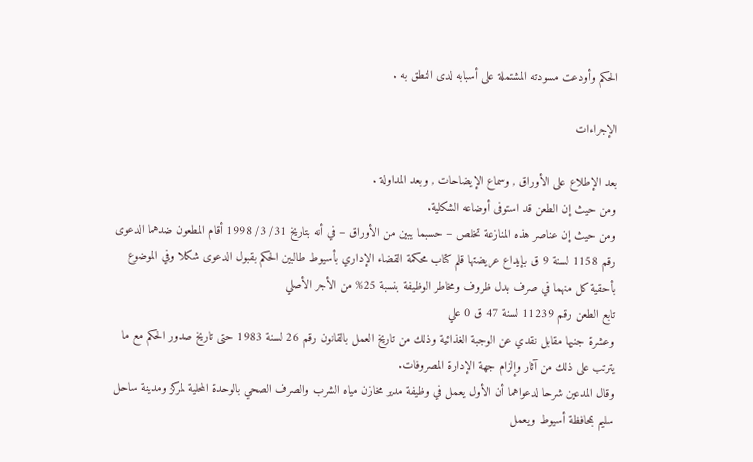الحكم وأودعت مسودته المشتملة على أسبابه لدى النطق به .

الإجراءات

بعد الإطلاع على الأوراق , وسماع الإيضاحات , وبعد المداولة .
ومن حيث إن الطعن قد استوفى أوضاعه الشكلية.
ومن حيث إن عناصر هذه المنازعة تخلص – حسبما يبين من الأوراق – في أنه بتاريخ 31/ 3/ 1998 أقام المطعون ضدهما الدعوى رقم 1158 لسنة 9 ق بإيداع عريضتها قلم كتاب محكمة القضاء الإداري بأسيوط طالبين الحكم بقبول الدعوى شكلا وفي الموضوع بأحقية كل منهما في صرف بدل ظروف ومخاطر الوظيفة بنسبة 25% من الأجر الأصلي
تابع الطعن رقم 11239 لسنة 47 ق 0 علي
وعشرة جنيها مقابل نقدي عن الوجبة الغذائية وذلك من تاريخ العمل بالقانون رقم 26 لسنة 1983 حتى تاريخ صدور الحكم مع ما يترتب على ذلك من آثار وإلزام جهة الإدارة المصروفات.
وقال المدعين شرحا لدعواهما أن الأول يعمل في وظيفة مدير مخازن مياه الشرب والصرف الصحي بالوحدة المحلية لمركز ومدينة ساحل سليم بمحافظة أسيوط ويعمل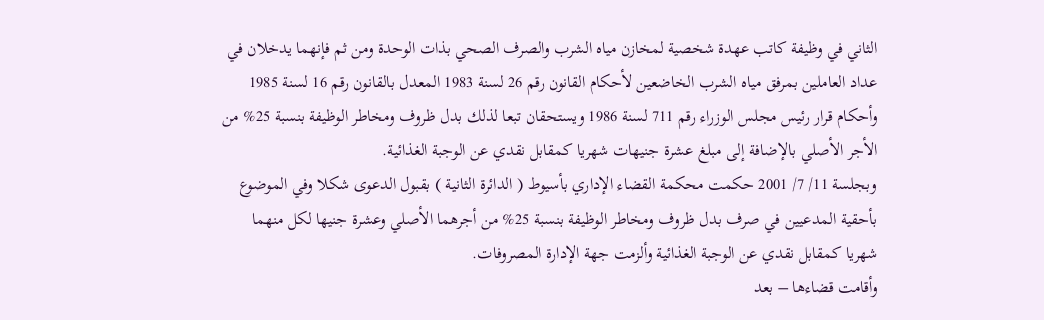الثاني في وظيفة كاتب عهدة شخصية لمخازن مياه الشرب والصرف الصحي بذات الوحدة ومن ثم فإنهما يدخلان في عداد العاملين بمرفق مياه الشرب الخاضعين لأحكام القانون رقم 26 لسنة 1983 المعدل بالقانون رقم 16 لسنة 1985 وأحكام قرار رئيس مجلس الوزراء رقم 711 لسنة 1986 ويستحقان تبعا لذلك بدل ظروف ومخاطر الوظيفة بنسبة 25% من الأجر الأصلي بالإضافة إلى مبلغ عشرة جنيهات شهريا كمقابل نقدي عن الوجبة الغذائية.
وبجلسة 11/ 7/ 2001 حكمت محكمة القضاء الإداري بأسيوط ( الدائرة الثانية ) بقبول الدعوى شكلا وفي الموضوع بأحقية المدعيين في صرف بدل ظروف ومخاطر الوظيفة بنسبة 25% من أجرهما الأصلي وعشرة جنيها لكل منهما شهريا كمقابل نقدي عن الوجبة الغذائية وألزمت جهة الإدارة المصروفات.
وأقامت قضاءها – بعد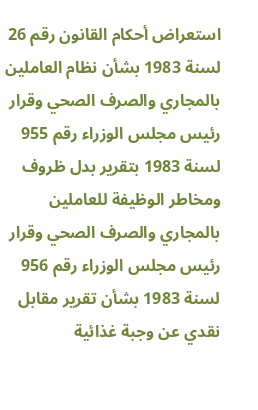استعراض أحكام القانون رقم 26 لسنة 1983 بشأن نظام العاملين بالمجاري والصرف الصحي وقرار رئيس مجلس الوزراء رقم 955 لسنة 1983 بتقرير بدل ظروف ومخاطر الوظيفة للعاملين بالمجاري والصرف الصحي وقرار رئيس مجلس الوزراء رقم 956 لسنة 1983 بشأن تقرير مقابل نقدي عن وجبة غذائية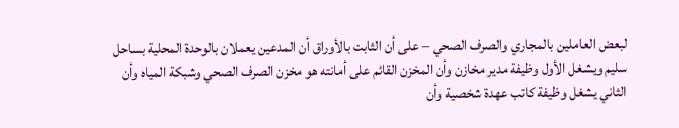لبعض العاملين بالمجاري والصرف الصحي – على أن الثابت بالأوراق أن المدعين يعملان بالوحدة المحلية بساحل سليم ويشغل الأول وظيفة مدير مخازن وأن المخزن القائم على أمانته هو مخزن الصرف الصحي وشبكة المياه وأن الثاني يشغل وظيفة كاتب عهدة شخصية وأن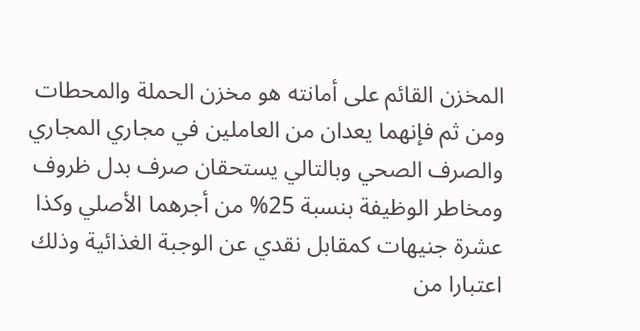المخزن القائم على أمانته هو مخزن الحملة والمحطات ومن ثم فإنهما يعدان من العاملين في مجاري المجاري والصرف الصحي وبالتالي يستحقان صرف بدل ظروف ومخاطر الوظيفة بنسبة 25% من أجرهما الأصلي وكذا عشرة جنيهات كمقابل نقدي عن الوجبة الغذائية وذلك اعتبارا من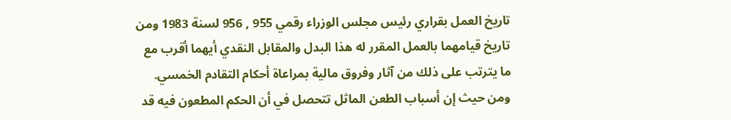تاريخ العمل بقراري رئيس مجلس الوزراء رقمي 955 , 956 لسنة 1983 ومن تاريخ قيامهما بالعمل المقرر له هذا البدل والمقابل النقدي أيهما أقرب مع ما يترتب على ذلك من آثار وفروق مالية بمراعاة أحكام التقادم الخمسي.
ومن حيث إن أسباب الطعن الماثل تتحصل في أن الحكم المطعون فيه قد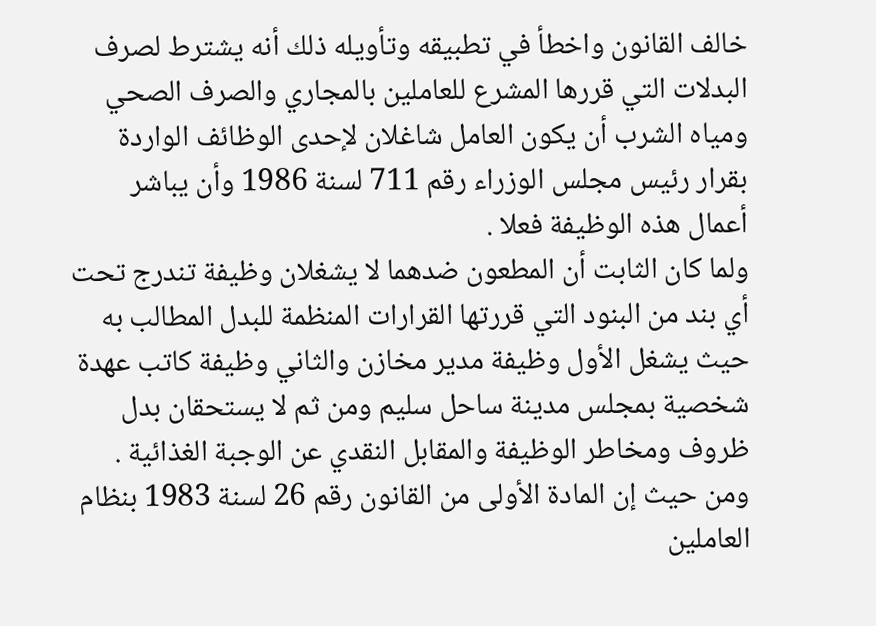خالف القانون واخطأ في تطبيقه وتأويله ذلك أنه يشترط لصرف البدلات التي قررها المشرع للعاملين بالمجاري والصرف الصحي ومياه الشرب أن يكون العامل شاغلان لإحدى الوظائف الواردة بقرار رئيس مجلس الوزراء رقم 711 لسنة 1986 وأن يباشر أعمال هذه الوظيفة فعلا .
ولما كان الثابت أن المطعون ضدهما لا يشغلان وظيفة تندرج تحت أي بند من البنود التي قررتها القرارات المنظمة للبدل المطالب به حيث يشغل الأول وظيفة مدير مخازن والثاني وظيفة كاتب عهدة شخصية بمجلس مدينة ساحل سليم ومن ثم لا يستحقان بدل ظروف ومخاطر الوظيفة والمقابل النقدي عن الوجبة الغذائية .
ومن حيث إن المادة الأولى من القانون رقم 26 لسنة 1983 بنظام العاملين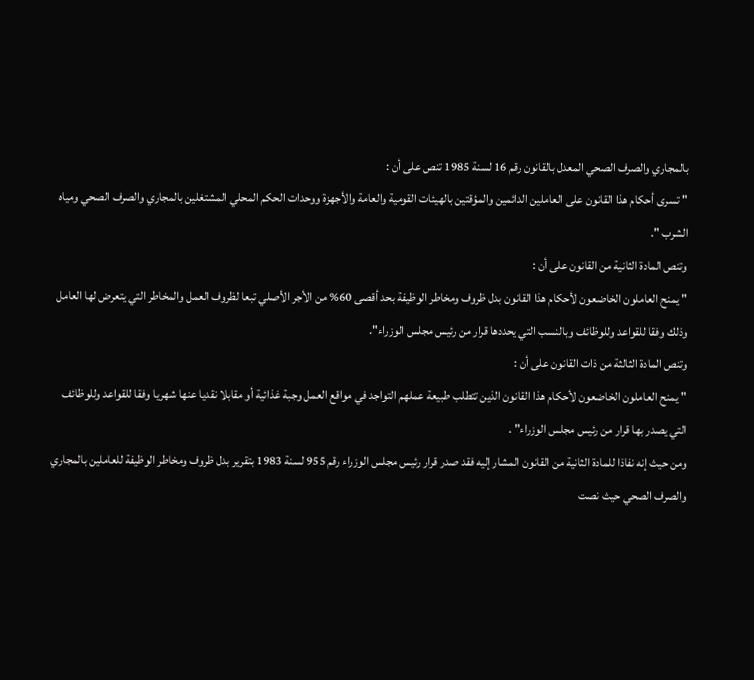بالمجاري والصرف الصحي المعدل بالقانون رقم 16 لسنة 1985 تنص على أن :
" تسرى أحكام هذا القانون على العاملين الدائمين والمؤقتين بالهيئات القومية والعامة والأجهزة ووحدات الحكم المحلي المشتغلين بالمجاري والصرف الصحي ومياه الشرب ".
وتنص المادة الثانية من القانون على أن :
" يمنح العاملون الخاضعون لأحكام هذا القانون بدل ظروف ومخاطر الوظيفة بحد أقصى 60% من الأجر الأصلي تبعا لظروف العمل والمخاطر التي يتعرض لها العامل وذلك وفقا للقواعد وللوظائف وبالنسب التي يحددها قرار من رئيس مجلس الوزراء".
وتنص المادة الثالثة من ذات القانون على أن :
" يمنح العاملون الخاضعون لأحكام هذا القانون الذين تتطلب طبيعة عملهم التواجد في مواقع العمل وجبة غذائية أو مقابلا نقديا عنها شهريا وفقا للقواعد وللوظائف التي يصدر بها قرار من رئيس مجلس الوزراء" .
ومن حيث إنه نفاذا للمادة الثانية من القانون المشار إليه فقد صدر قرار رئيس مجلس الوزراء رقم 955 لسنة 1983 بتقرير بدل ظروف ومخاطر الوظيفة للعاملين بالمجاري والصرف الصحي حيث نصت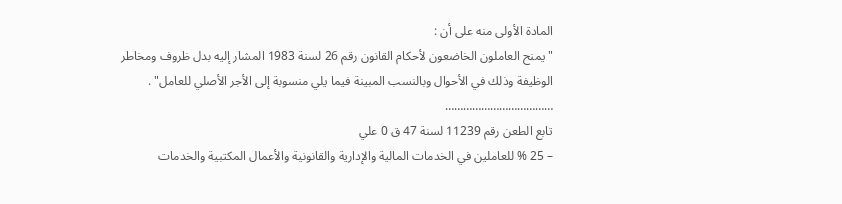المادة الأولى منه على أن :
" يمنح العاملون الخاضعون لأحكام القانون رقم 26 لسنة 1983 المشار إليه بدل ظروف ومخاطر الوظيفة وذلك في الأحوال وبالنسب المبينة فيما يلي منسوبة إلى الأجر الأصلي للعامل" .
………………………………
تابع الطعن رقم 11239 لسنة 47 ق 0 علي
– 25 % للعاملين في الخدمات المالية والإدارية والقانونية والأعمال المكتبية والخدمات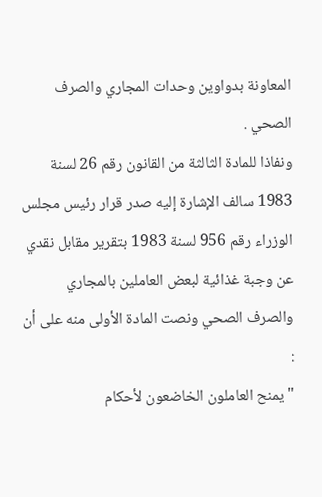المعاونة بدواوين وحدات المجاري والصرف الصحي .
ونفاذا للمادة الثالثة من القانون رقم 26 لسنة 1983 سالف الإشارة إليه صدر قرار رئيس مجلس الوزراء رقم 956 لسنة 1983 بتقرير مقابل نقدي عن وجبة غذائية لبعض العاملين بالمجاري والصرف الصحي ونصت المادة الأولى منه على أن :
" يمنح العاملون الخاضعون لأحكام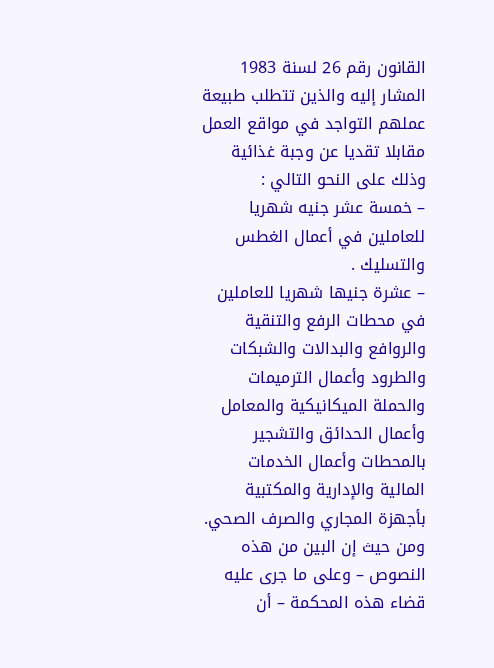القانون رقم 26 لسنة 1983 المشار إليه والذين تتطلب طبيعة عملهم التواجد في مواقع العمل مقابلا تقديا عن وجبة غذائية وذلك على النحو التالي :
– خمسة عشر جنيه شهريا للعاملين في أعمال الغطس والتسليك .
– عشرة جنيها شهريا للعاملين في محطات الرفع والتنقية والروافع والبدالات والشبكات والطرود وأعمال الترميمات والحملة الميكانيكية والمعامل وأعمال الحدائق والتشجير بالمحطات وأعمال الخدمات المالية والإدارية والمكتبية بأجهزة المجاري والصرف الصحي.
ومن حيث إن البين من هذه النصوص – وعلى ما جرى عليه قضاء هذه المحكمة – أن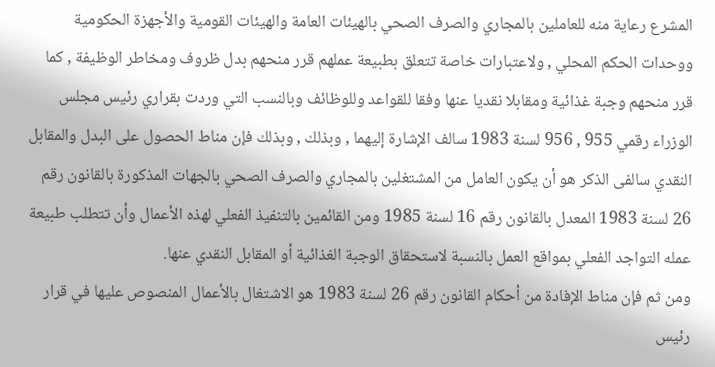المشرع رعاية منه للعاملين بالمجاري والصرف الصحي بالهيئات العامة والهيئات القومية والأجهزة الحكومية ووحدات الحكم المحلي , ولاعتبارات خاصة تتعلق بطبيعة عملهم قرر منحهم بدل ظروف ومخاطر الوظيفة , كما قرر منحهم وجبة غذائية ومقابلا نقديا عنها وفقا للقواعد وللوظائف وبالنسب التي وردت بقراري رئيس مجلس الوزراء رقمي 955 , 956 لسنة 1983 سالف الإشارة إليهما , وبذلك , وبذلك فإن مناط الحصول على البدل والمقابل النقدي سالفى الذكر هو أن يكون العامل من المشتغلين بالمجاري والصرف الصحي بالجهات المذكورة بالقانون رقم 26 لسنة 1983 المعدل بالقانون رقم 16 لسنة 1985 ومن القائمين بالتنفيذ الفعلي لهذه الأعمال وأن تتطلب طبيعة عمله التواجد الفعلي بمواقع العمل بالنسبة لاستحقاق الوجبة الغذائية أو المقابل النقدي عنها.
ومن ثم فإن مناط الإفادة من أحكام القانون رقم 26 لسنة 1983 هو الاشتغال بالأعمال المنصوص عليها في قرار رئيس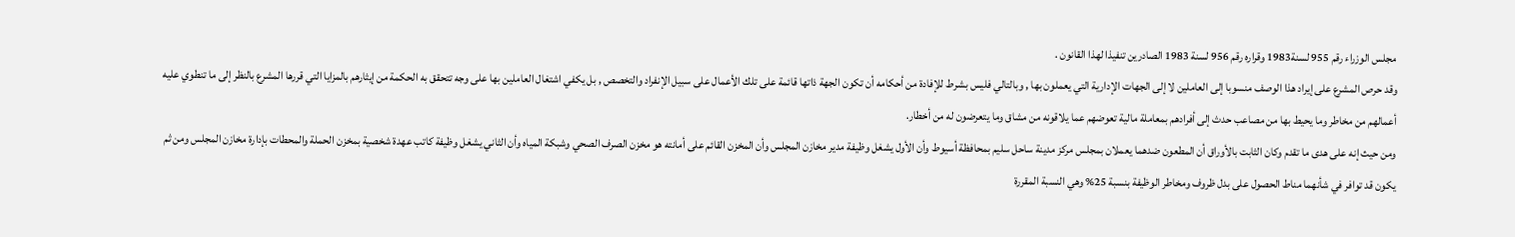مجلس الوزراء رقم 955 لسنة1983 وقراره رقم 956 لسنة 1983 الصادرين تنفيذا لهذا القانون .
وقد حرص المشرع على إيراد هذا الوصف منسوبا إلى العاملين لا إلى الجهات الإدارية التي يعملون بها , وبالتالي فليس بشرط للإفادة من أحكامه أن تكون الجهة ذاتها قائمة على تلك الأعمال على سبيل الإنفراد والتخصص , بل يكفي اشتغال العاملين بها على وجه تتحقق به الحكمة من إيثارهم بالمزايا التي قررها المشرع بالنظر إلى ما تنطوي عليه أعمالهم من مخاطر وما يحيط بها من مصاعب حدث إلى أفرادهم بمعاملة مالية تعوضهم عما يلاقونه من مشاق وما يتعرضون له من أخطار.
ومن حيث إنه على هدى ما تقدم وكان الثابت بالأوراق أن المطعون ضدهما يعملان بمجلس مركز مدينة ساحل سليم بمحافظة أسيوط وأن الأول يشغل وظيفة مدير مخازن المجلس وأن المخزن القائم على أمانته هو مخزن الصرف الصحي وشبكة المياه وأن الثاني يشغل وظيفة كاتب عهدة شخصية بمخزن الحملة والمحطات بإدارة مخازن المجلس ومن ثم يكون قد توافر في شأنهما مناط الحصول على بدل ظروف ومخاطر الوظيفة بنسبة 25% وهي النسبة المقررة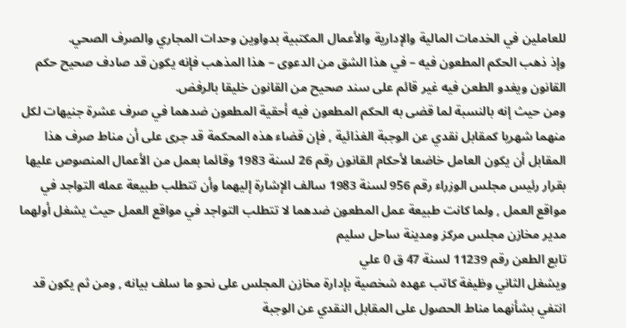للعاملين في الخدمات المالية والإدارية والأعمال المكتبية بدواوين وحدات المجاري والصرف الصحي.
وإذ ذهب الحكم المطعون فيه – في هذا الشق من الدعوى – هذا المذهب فإنه يكون قد صادف صحيح حكم القانون ويغدو الطعن فيه غير قائم على سند صحيح من القانون خليقا بالرفض.
ومن حيث إنه بالنسبة لما قضى به الحكم المطعون فيه أحقية المطعون ضدهما في صرف عشرة جنيهات لكل منهما شهريا كمقابل نقدي عن الوجبة الغذائية , فإن قضاء هذه المحكمة قد جرى على أن مناط صرف هذا المقابل أن يكون العامل خاضعا لأحكام القانون رقم 26 لسنة 1983 وقائما بعمل من الأعمال المنصوص عليها بقرار رئيس مجلس الوزراء رقم 956 لسنة 1983 سالف الإشارة إليهما وأن تتطلب طبيعة عمله التواجد في مواقع العمل , ولما كانت طبيعة عمل المطعون ضدهما لا تتطلب التواجد في مواقع العمل حيث يشغل أولهما مدير مخازن مجلس مركز ومدينة ساحل سليم
تابع الطعن رقم 11239 لسنة 47 ق 0 علي
ويشغل الثاني وظيفة كاتب عهده شخصية بإدارة مخازن المجلس على نحو ما سلف بيانه , ومن ثم يكون قد انتفي بشأنهما مناط الحصول على المقابل النقدي عن الوجبة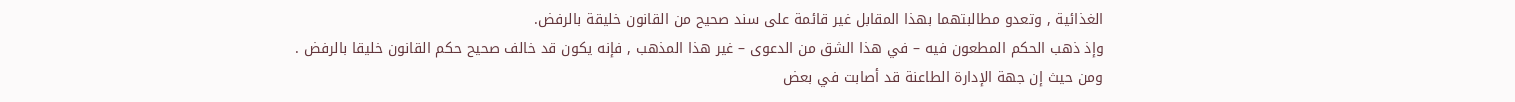الغذائية , وتعدو مطالبتهما بهذا المقابل غير قائمة على سند صحيح من القانون خليقة بالرفض.
وإذ ذهب الحكم المطعون فيه – في هذا الشق من الدعوى – غير هذا المذهب , فإنه يكون قد خالف صحيح حكم القانون خليقا بالرفض .
ومن حيث إن جهة الإدارة الطاعنة قد أصابت في بعض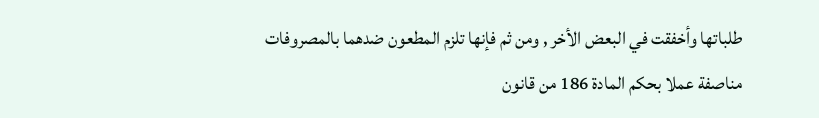طلباتها وأخفقت في البعض الأخر , ومن ثم فإنها تلزم المطعون ضدهما بالمصروفات مناصفة عملا بحكم المادة 186 من قانون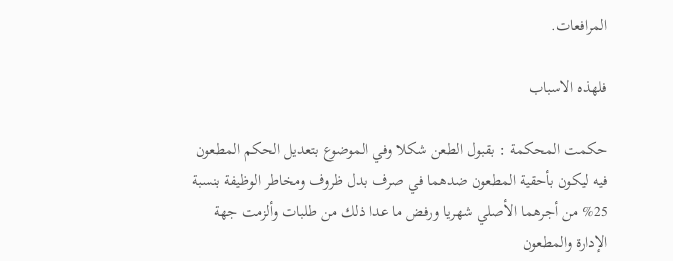المرافعات.

فلهذه الاسباب

حكمت المحكمة : بقبول الطعن شكلا وفي الموضوع بتعديل الحكم المطعون فيه ليكون بأحقية المطعون ضدهما في صرف بدل ظروف ومخاطر الوظيفة بنسبة 25% من أجرهما الأصلي شهريا ورفض ما عدا ذلك من طلبات وألزمت جهة الإدارة والمطعون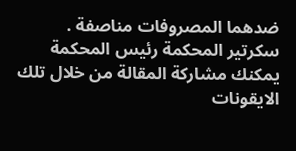ضدهما المصروفات مناصفة .
سكرتير المحكمة رئيس المحكمة
يمكنك مشاركة المقالة من خلال تلك الايقونات